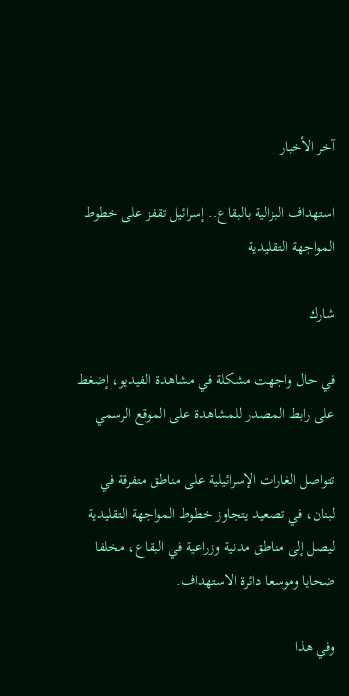آخر الأخبار

استهداف البزالية بالبقاع.. إسرائيل تقفز على خطوط المواجهة التقليدية

شارك

في حال واجهت مشكلة في مشاهدة الفيديو، إضغط على رابط المصدر للمشاهدة على الموقع الرسمي

تتواصل الغارات الإسرائيلية على مناطق متفرقة في لبنان، في تصعيد يتجاوز خطوط المواجهة التقليدية ليصل إلى مناطق مدنية وزراعية في البقاع، مخلفا ضحايا وموسعا دائرة الاستهداف.

وفي هذا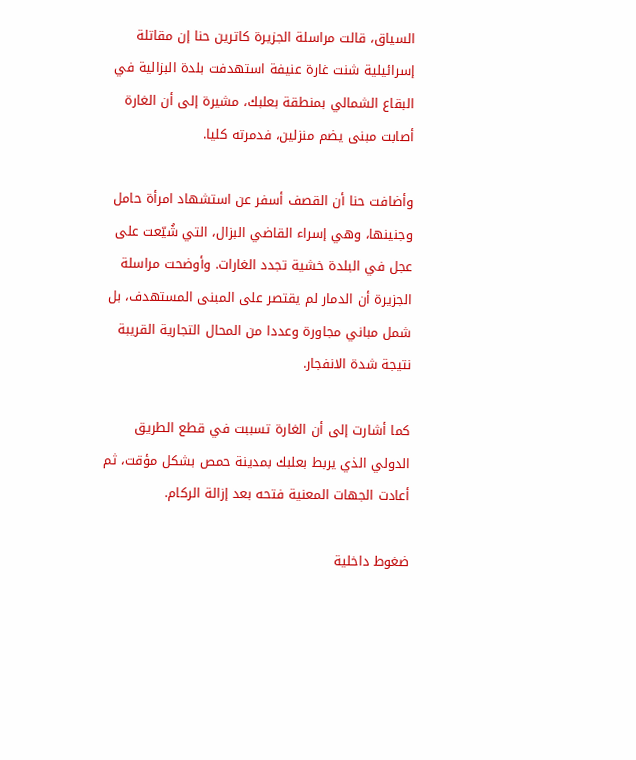السياق، قالت مراسلة الجزيرة كاترين حنا إن مقاتلة إسرائيلية شنت غارة عنيفة استهدفت بلدة البزالية في البقاع الشمالي بمنطقة بعلبك، مشيرة إلى أن الغارة أصابت مبنى يضم منزلين، فدمرته كليا.

وأضافت حنا أن القصف أسفر عن استشهاد امرأة حامل وجنينها، وهي إسراء القاضي البزال، التي شُيّعت على عجل في البلدة خشية تجدد الغارات. وأوضحت مراسلة الجزيرة أن الدمار لم يقتصر على المبنى المستهدف، بل شمل مباني مجاورة وعددا من المحال التجارية القريبة نتيجة شدة الانفجار.

كما أشارت إلى أن الغارة تسببت في قطع الطريق الدولي الذي يربط بعلبك بمدينة حمص بشكل مؤقت، ثم أعادت الجهات المعنية فتحه بعد إزالة الركام.

ضغوط داخلية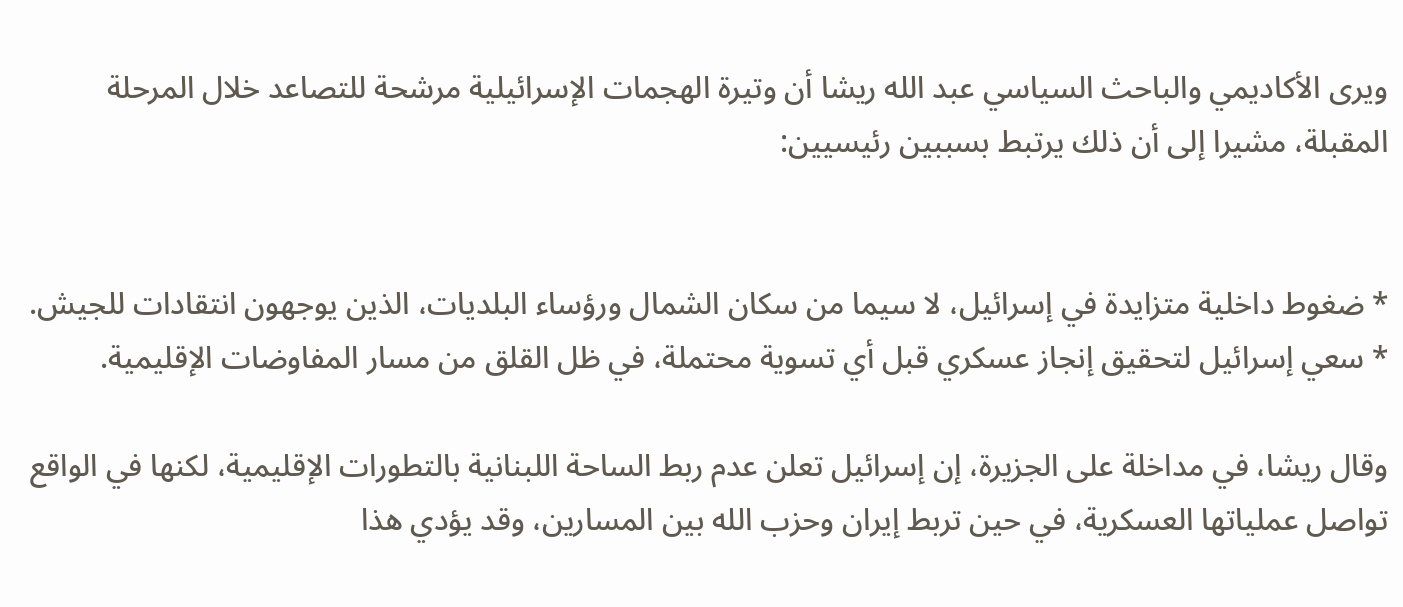ويرى الأكاديمي والباحث السياسي عبد الله ريشا أن وتيرة الهجمات الإسرائيلية مرشحة للتصاعد خلال المرحلة المقبلة، مشيرا إلى أن ذلك يرتبط بسببين رئيسيين:


* ضغوط داخلية متزايدة في إسرائيل، لا سيما من سكان الشمال ورؤساء البلديات، الذين يوجهون انتقادات للجيش.
* سعي إسرائيل لتحقيق إنجاز عسكري قبل أي تسوية محتملة، في ظل القلق من مسار المفاوضات الإقليمية.

وقال ريشا، في مداخلة على الجزيرة، إن إسرائيل تعلن عدم ربط الساحة اللبنانية بالتطورات الإقليمية، لكنها في الواقع تواصل عملياتها العسكرية، في حين تربط إيران وحزب الله بين المسارين، وقد يؤدي هذا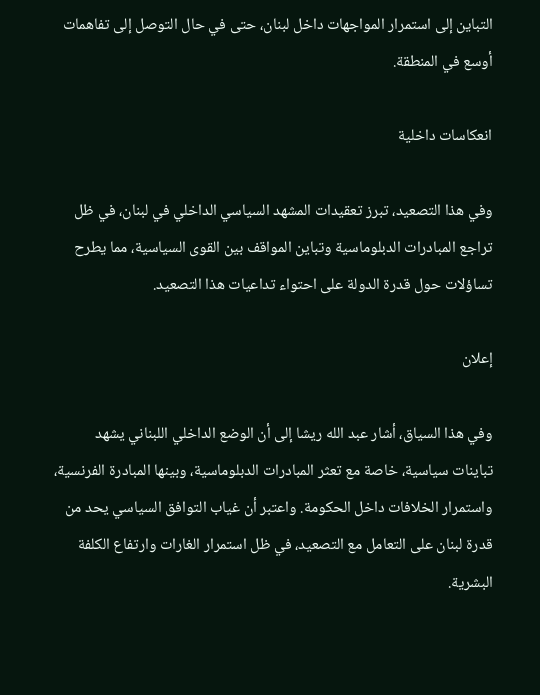التباين إلى استمرار المواجهات داخل لبنان، حتى في حال التوصل إلى تفاهمات أوسع في المنطقة.

انعكاسات داخلية

وفي هذا التصعيد، تبرز تعقيدات المشهد السياسي الداخلي في لبنان، في ظل تراجع المبادرات الدبلوماسية وتباين المواقف بين القوى السياسية، مما يطرح تساؤلات حول قدرة الدولة على احتواء تداعيات هذا التصعيد.

إعلان

وفي هذا السياق، أشار عبد الله ريشا إلى أن الوضع الداخلي اللبناني يشهد تباينات سياسية، خاصة مع تعثر المبادرات الدبلوماسية، وبينها المبادرة الفرنسية، واستمرار الخلافات داخل الحكومة. واعتبر أن غياب التوافق السياسي يحد من قدرة لبنان على التعامل مع التصعيد، في ظل استمرار الغارات وارتفاع الكلفة البشرية.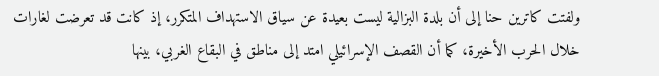ولفتت كاترين حنا إلى أن بلدة البزالية ليست بعيدة عن سياق الاستهداف المتكرر، إذ كانت قد تعرضت لغارات خلال الحرب الأخيرة، كما أن القصف الإسرائيلي امتد إلى مناطق في البقاع الغربي، بينها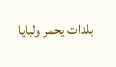بلدات يحمر ولبايا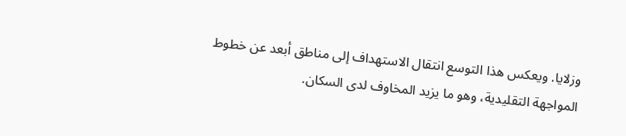وزلايا. ويعكس هذا التوسع انتقال الاستهداف إلى مناطق أبعد عن خطوط المواجهة التقليدية، وهو ما يزيد المخاوف لدى السكان.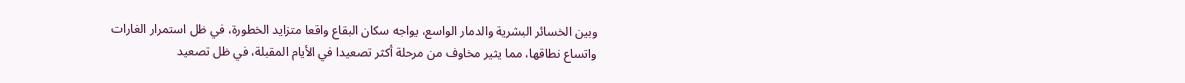وبين الخسائر البشرية والدمار الواسع، يواجه سكان البقاع واقعا متزايد الخطورة، في ظل استمرار الغارات واتساع نطاقها، مما يثير مخاوف من مرحلة أكثر تصعيدا في الأيام المقبلة، في ظل تصعيد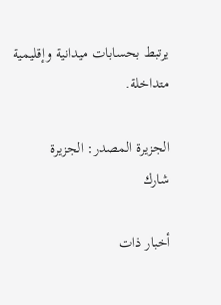يرتبط بحسابات ميدانية وإقليمية متداخلة.

الجزيرة المصدر: الجزيرة
شارك

أخبار ذات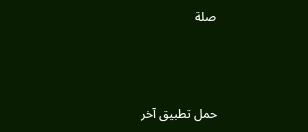صلة



حمل تطبيق آخر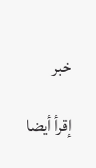خبر

إقرأ أيضا